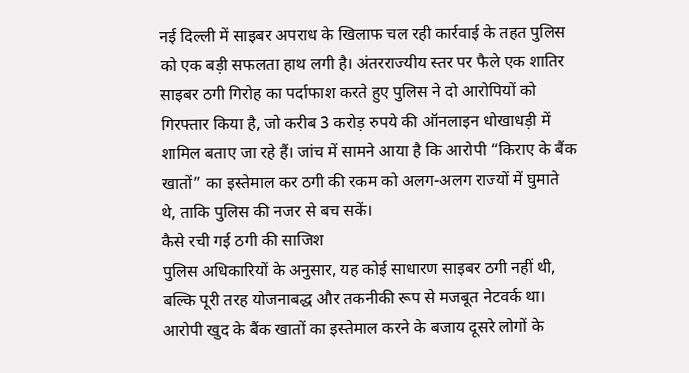नई दिल्ली में साइबर अपराध के खिलाफ चल रही कार्रवाई के तहत पुलिस को एक बड़ी सफलता हाथ लगी है। अंतरराज्यीय स्तर पर फैले एक शातिर साइबर ठगी गिरोह का पर्दाफाश करते हुए पुलिस ने दो आरोपियों को गिरफ्तार किया है, जो करीब 3 करोड़ रुपये की ऑनलाइन धोखाधड़ी में शामिल बताए जा रहे हैं। जांच में सामने आया है कि आरोपी “किराए के बैंक खातों” का इस्तेमाल कर ठगी की रकम को अलग-अलग राज्यों में घुमाते थे, ताकि पुलिस की नजर से बच सकें।
कैसे रची गई ठगी की साजिश
पुलिस अधिकारियों के अनुसार, यह कोई साधारण साइबर ठगी नहीं थी, बल्कि पूरी तरह योजनाबद्ध और तकनीकी रूप से मजबूत नेटवर्क था। आरोपी खुद के बैंक खातों का इस्तेमाल करने के बजाय दूसरे लोगों के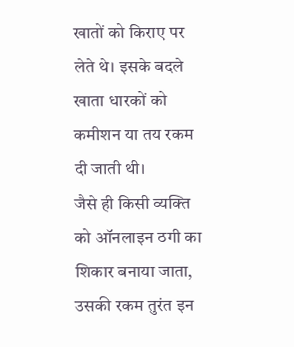खातों को किराए पर लेते थे। इसके बदले खाता धारकों को कमीशन या तय रकम दी जाती थी।
जैसे ही किसी व्यक्ति को ऑनलाइन ठगी का शिकार बनाया जाता, उसकी रकम तुरंत इन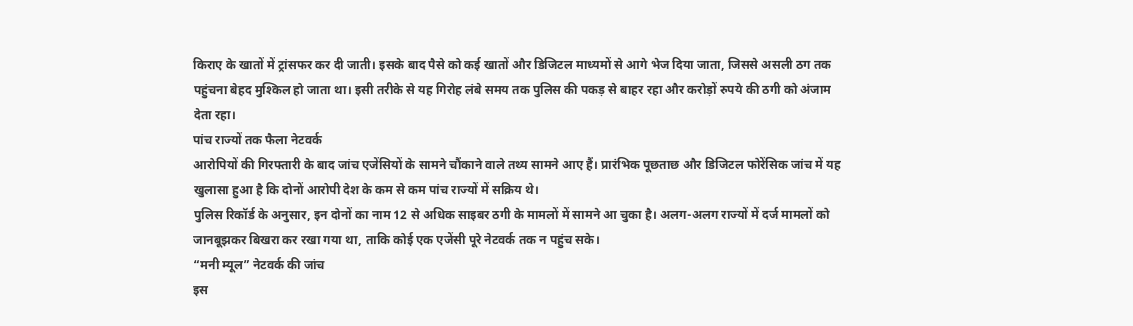किराए के खातों में ट्रांसफर कर दी जाती। इसके बाद पैसे को कई खातों और डिजिटल माध्यमों से आगे भेज दिया जाता, जिससे असली ठग तक पहुंचना बेहद मुश्किल हो जाता था। इसी तरीके से यह गिरोह लंबे समय तक पुलिस की पकड़ से बाहर रहा और करोड़ों रुपये की ठगी को अंजाम देता रहा।
पांच राज्यों तक फैला नेटवर्क
आरोपियों की गिरफ्तारी के बाद जांच एजेंसियों के सामने चौंकाने वाले तथ्य सामने आए हैं। प्रारंभिक पूछताछ और डिजिटल फोरेंसिक जांच में यह खुलासा हुआ है कि दोनों आरोपी देश के कम से कम पांच राज्यों में सक्रिय थे।
पुलिस रिकॉर्ड के अनुसार, इन दोनों का नाम 12 से अधिक साइबर ठगी के मामलों में सामने आ चुका है। अलग-अलग राज्यों में दर्ज मामलों को जानबूझकर बिखरा कर रखा गया था, ताकि कोई एक एजेंसी पूरे नेटवर्क तक न पहुंच सके।
“मनी म्यूल” नेटवर्क की जांच
इस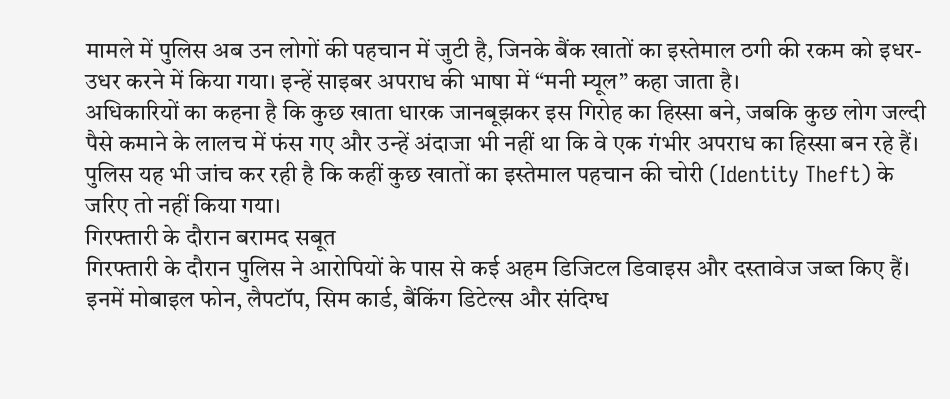मामले में पुलिस अब उन लोगों की पहचान में जुटी है, जिनके बैंक खातों का इस्तेमाल ठगी की रकम को इधर-उधर करने में किया गया। इन्हें साइबर अपराध की भाषा में “मनी म्यूल” कहा जाता है।
अधिकारियों का कहना है कि कुछ खाता धारक जानबूझकर इस गिरोह का हिस्सा बने, जबकि कुछ लोग जल्दी पैसे कमाने के लालच में फंस गए और उन्हें अंदाजा भी नहीं था कि वे एक गंभीर अपराध का हिस्सा बन रहे हैं। पुलिस यह भी जांच कर रही है कि कहीं कुछ खातों का इस्तेमाल पहचान की चोरी (Identity Theft) के जरिए तो नहीं किया गया।
गिरफ्तारी के दौरान बरामद सबूत
गिरफ्तारी के दौरान पुलिस ने आरोपियों के पास से कई अहम डिजिटल डिवाइस और दस्तावेज जब्त किए हैं। इनमें मोबाइल फोन, लैपटॉप, सिम कार्ड, बैंकिंग डिटेल्स और संदिग्ध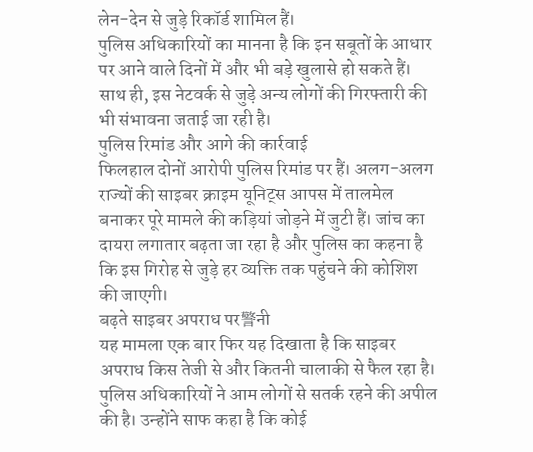लेन-देन से जुड़े रिकॉर्ड शामिल हैं।
पुलिस अधिकारियों का मानना है कि इन सबूतों के आधार पर आने वाले दिनों में और भी बड़े खुलासे हो सकते हैं। साथ ही, इस नेटवर्क से जुड़े अन्य लोगों की गिरफ्तारी की भी संभावना जताई जा रही है।
पुलिस रिमांड और आगे की कार्रवाई
फिलहाल दोनों आरोपी पुलिस रिमांड पर हैं। अलग-अलग राज्यों की साइबर क्राइम यूनिट्स आपस में तालमेल बनाकर पूरे मामले की कड़ियां जोड़ने में जुटी हैं। जांच का दायरा लगातार बढ़ता जा रहा है और पुलिस का कहना है कि इस गिरोह से जुड़े हर व्यक्ति तक पहुंचने की कोशिश की जाएगी।
बढ़ते साइबर अपराध पर警नी
यह मामला एक बार फिर यह दिखाता है कि साइबर अपराध किस तेजी से और कितनी चालाकी से फैल रहा है। पुलिस अधिकारियों ने आम लोगों से सतर्क रहने की अपील की है। उन्होंने साफ कहा है कि कोई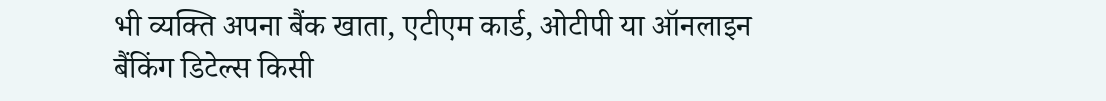भी व्यक्ति अपना बैंक खाता, एटीएम कार्ड, ओटीपी या ऑनलाइन बैंकिंग डिटेल्स किसी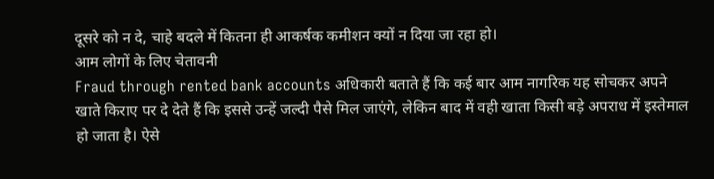दूसरे को न दे, चाहे बदले में कितना ही आकर्षक कमीशन क्यों न दिया जा रहा हो।
आम लोगों के लिए चेतावनी
Fraud through rented bank accounts अधिकारी बताते हैं कि कई बार आम नागरिक यह सोचकर अपने खाते किराए पर दे देते हैं कि इससे उन्हें जल्दी पैसे मिल जाएंगे, लेकिन बाद में वही खाता किसी बड़े अपराध में इस्तेमाल हो जाता है। ऐसे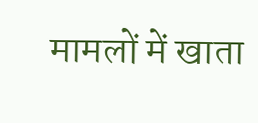मामलों में खाता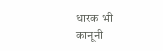धारक भी कानूनी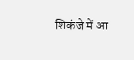शिकंजे में आ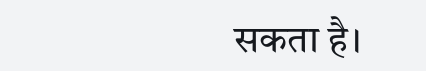सकता है।